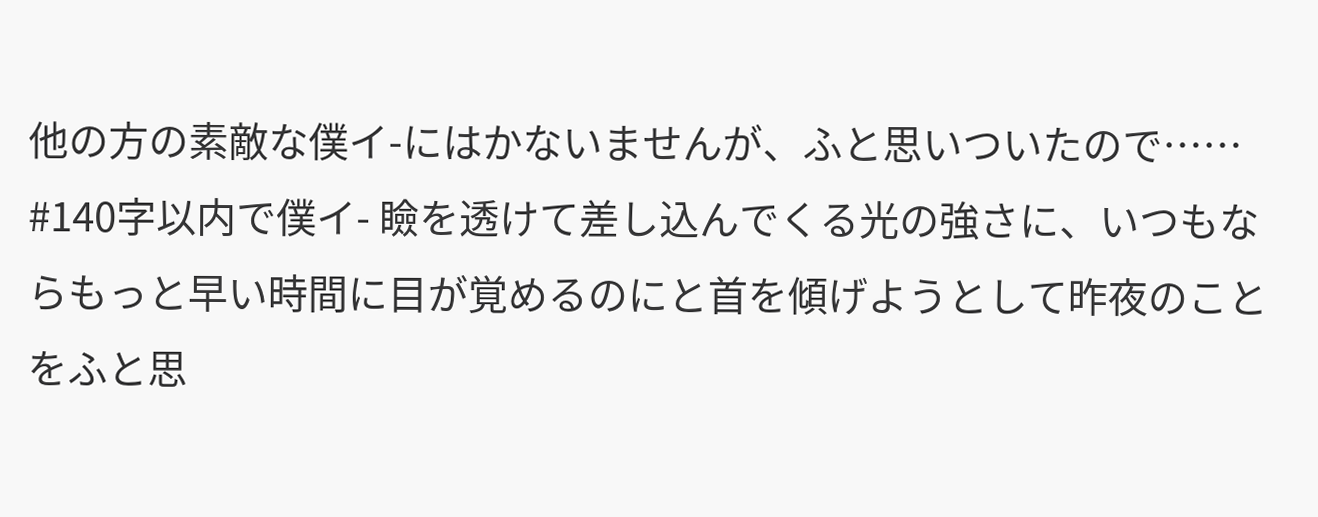他の方の素敵な僕イ-にはかないませんが、ふと思いついたので…… #140字以内で僕イ- 瞼を透けて差し込んでくる光の強さに、いつもならもっと早い時間に目が覚めるのにと首を傾げようとして昨夜のことをふと思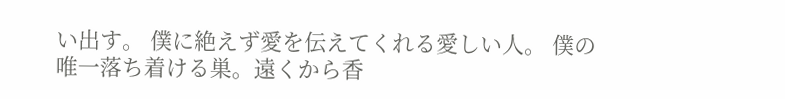い出す。 僕に絶えず愛を伝えてくれる愛しい人。 僕の唯一落ち着ける巣。遠くから香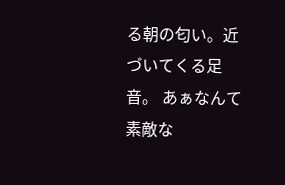る朝の匂い。近づいてくる足音。 あぁなんて素敵な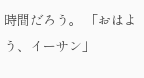時間だろう。 「おはよう、イーサン」